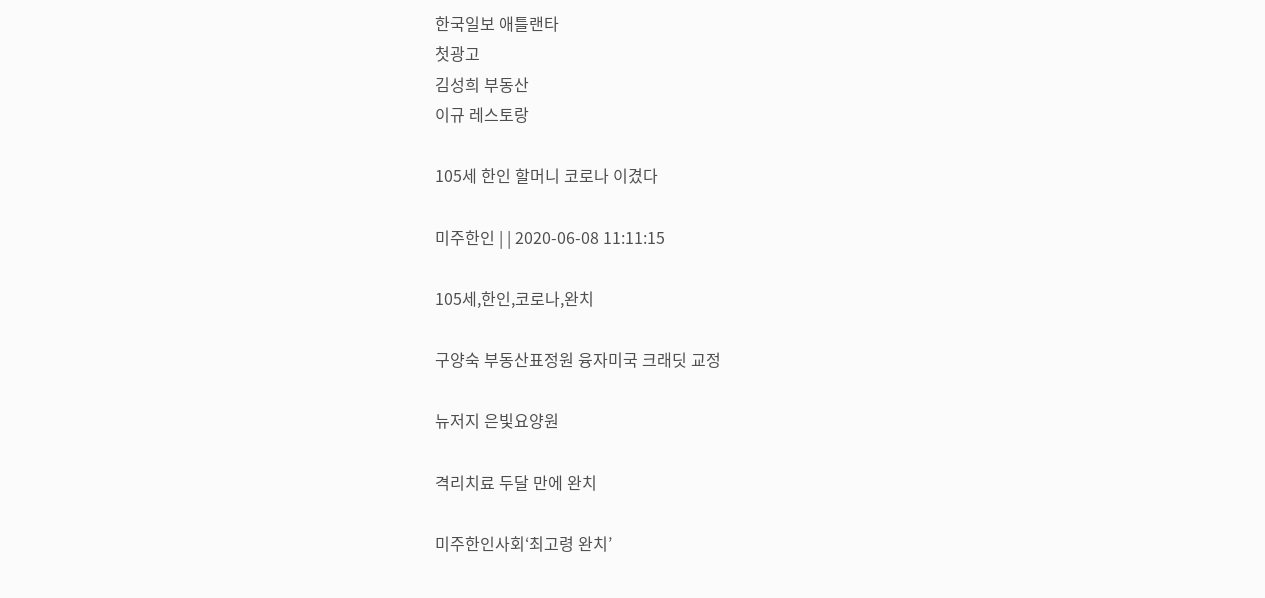한국일보 애틀랜타
첫광고
김성희 부동산
이규 레스토랑

105세 한인 할머니 코로나 이겼다

미주한인 | | 2020-06-08 11:11:15

105세,한인,코로나,완치

구양숙 부동산표정원 융자미국 크래딧 교정

뉴저지 은빛요양원

격리치료 두달 만에 완치

미주한인사회‘최고령 완치’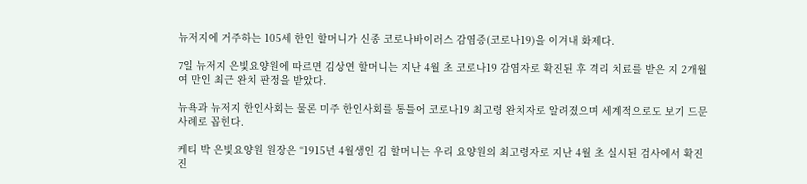뉴저지에 거주하는 105세 한인 할머니가 신종 코로나바이러스 감염증(코로나19)을 이겨내 화제다.

7일 뉴저지 은빛요양원에 따르면 김상연 할머니는 지난 4월 초 코로나19 감염자로 확진된 후 격리 치료를 받은 지 2개월여 만인 최근 완치 판정을 받았다.

뉴욕과 뉴저지 한인사회는 물론 미주 한인사회를 통틀어 코로나19 최고령 완치자로 알려졌으며 세계적으로도 보기 드문 사례로 꼽힌다.

케티 박 은빛요양원 원장은 “1915년 4월생인 김 할머니는 우리 요양원의 최고령자로 지난 4월 초 실시된 검사에서 확진 진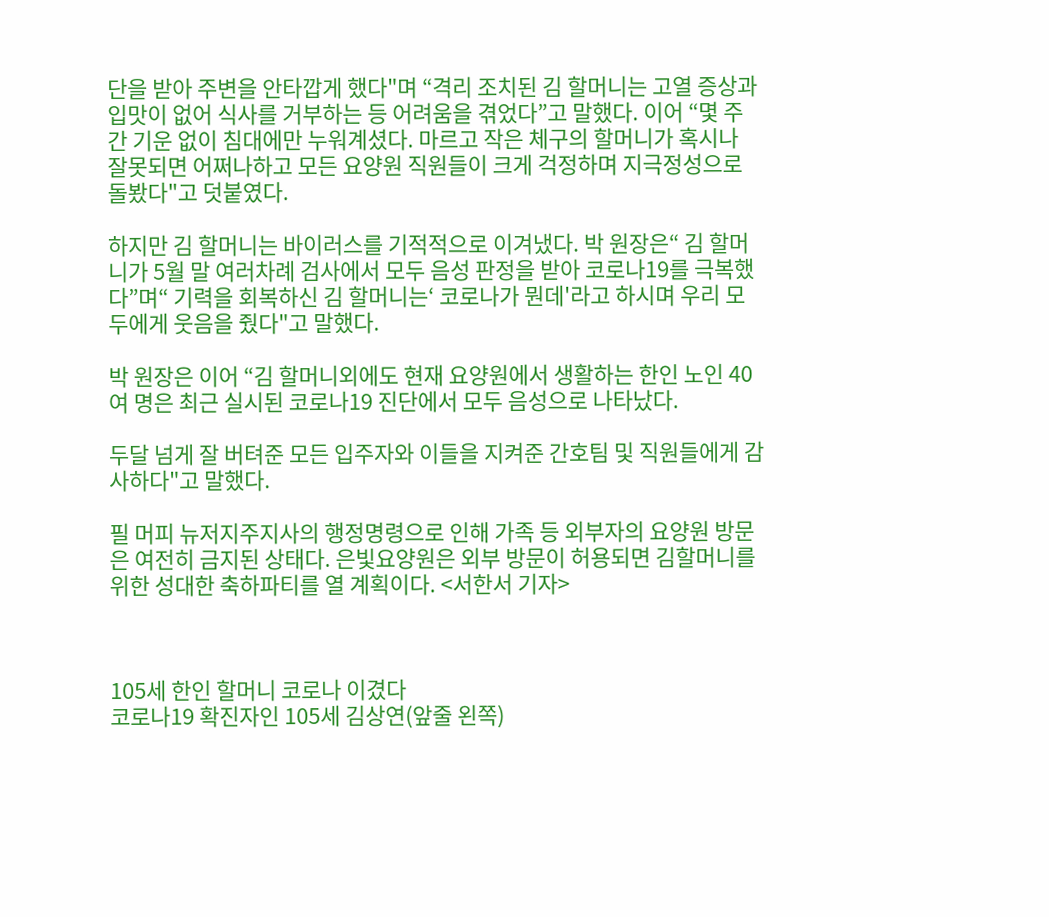단을 받아 주변을 안타깝게 했다"며 “격리 조치된 김 할머니는 고열 증상과 입맛이 없어 식사를 거부하는 등 어려움을 겪었다”고 말했다. 이어 “몇 주간 기운 없이 침대에만 누워계셨다. 마르고 작은 체구의 할머니가 혹시나 잘못되면 어쩌나하고 모든 요양원 직원들이 크게 걱정하며 지극정성으로 돌봤다"고 덧붙였다.

하지만 김 할머니는 바이러스를 기적적으로 이겨냈다. 박 원장은“ 김 할머니가 5월 말 여러차례 검사에서 모두 음성 판정을 받아 코로나19를 극복했다”며“ 기력을 회복하신 김 할머니는‘ 코로나가 뭔데'라고 하시며 우리 모두에게 웃음을 줬다"고 말했다.

박 원장은 이어 “김 할머니외에도 현재 요양원에서 생활하는 한인 노인 40여 명은 최근 실시된 코로나19 진단에서 모두 음성으로 나타났다.

두달 넘게 잘 버텨준 모든 입주자와 이들을 지켜준 간호팀 및 직원들에게 감사하다"고 말했다.

필 머피 뉴저지주지사의 행정명령으로 인해 가족 등 외부자의 요양원 방문은 여전히 금지된 상태다. 은빛요양원은 외부 방문이 허용되면 김할머니를 위한 성대한 축하파티를 열 계획이다. <서한서 기자>



105세 한인 할머니 코로나 이겼다
코로나19 확진자인 105세 김상연(앞줄 왼쪽)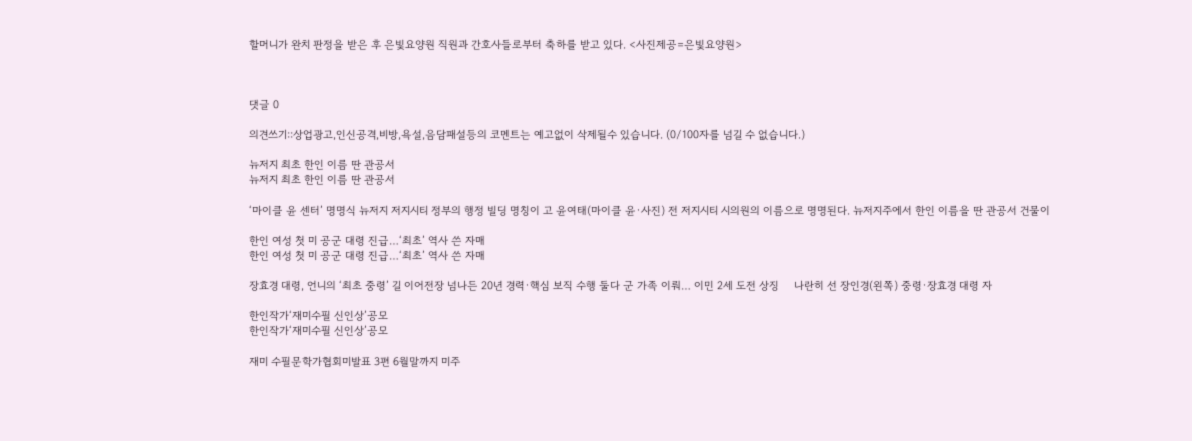할머니가 완치 판정을 받은 후 은빛요양원 직원과 간호사들로부터 축하를 받고 있다. <사진제공=은빛요양원>



댓글 0

의견쓰기::상업광고,인신공격,비방,욕설,음담패설등의 코멘트는 예고없이 삭제될수 있습니다. (0/100자를 넘길 수 없습니다.)

뉴저지 최초 한인 이름 딴 관공서
뉴저지 최초 한인 이름 딴 관공서

‘마이클 윤 센터’ 명명식 뉴저지 저지시티 정부의 행정 빌딩 명칭이 고 윤여태(마이클 윤·사진) 전 저지시티 시의원의 이름으로 명명된다. 뉴저지주에서 한인 이름을 딴 관공서 건물이

한인 여성 첫 미 공군 대령 진급…‘최초’ 역사 쓴 자매
한인 여성 첫 미 공군 대령 진급…‘최초’ 역사 쓴 자매

장효경 대령, 언니의 ‘최초 중령’ 길 이어전장 넘나든 20년 경력·핵심 보직 수행 둘다 군 가족 이뤄… 이민 2세 도전 상징     나란히 선 장인경(왼쪽) 중령·장효경 대령 자

한인작가‘재미수필 신인상’공모
한인작가‘재미수필 신인상’공모

재미 수필문학가협회미발표 3편 6월말까지 미주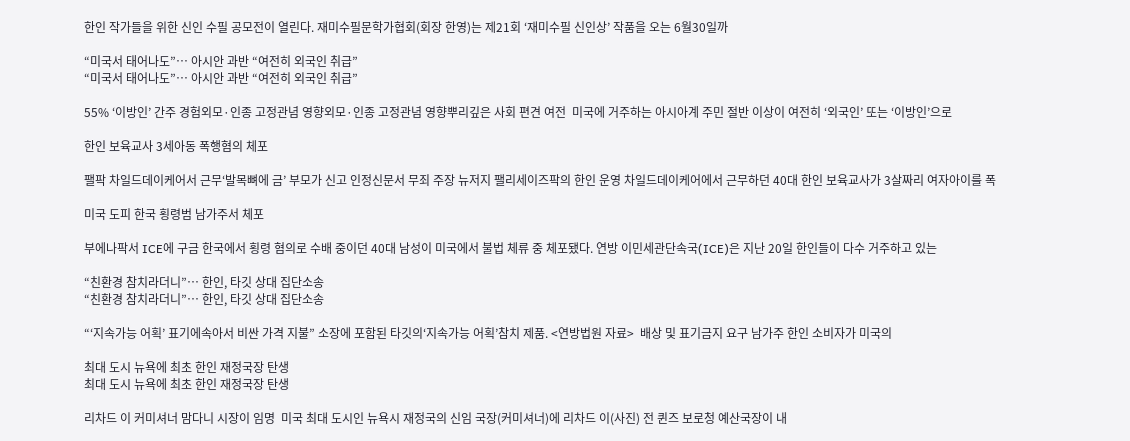한인 작가들을 위한 신인 수필 공모전이 열린다. 재미수필문학가협회(회장 한영)는 제21회 ‘재미수필 신인상’ 작품을 오는 6월30일까

“미국서 태어나도”… 아시안 과반 “여전히 외국인 취급”
“미국서 태어나도”… 아시안 과반 “여전히 외국인 취급”

55% ‘이방인’ 간주 경험외모·인종 고정관념 영향외모·인종 고정관념 영향뿌리깊은 사회 편견 여전  미국에 거주하는 아시아계 주민 절반 이상이 여전히 ‘외국인’ 또는 ‘이방인’으로

한인 보육교사 3세아동 폭행혐의 체포

팰팍 차일드데이케어서 근무‘발목뼈에 금’ 부모가 신고 인정신문서 무죄 주장 뉴저지 팰리세이즈팍의 한인 운영 차일드데이케어에서 근무하던 40대 한인 보육교사가 3살짜리 여자아이를 폭

미국 도피 한국 횡령범 남가주서 체포

부에나팍서 ICE에 구금 한국에서 횡령 혐의로 수배 중이던 40대 남성이 미국에서 불법 체류 중 체포됐다. 연방 이민세관단속국(ICE)은 지난 20일 한인들이 다수 거주하고 있는

“친환경 참치라더니”… 한인, 타깃 상대 집단소송
“친환경 참치라더니”… 한인, 타깃 상대 집단소송

“‘지속가능 어획’ 표기에속아서 비싼 가격 지불” 소장에 포함된 타깃의‘지속가능 어획’참치 제품. <연방법원 자료>  배상 및 표기금지 요구 남가주 한인 소비자가 미국의

최대 도시 뉴욕에 최초 한인 재정국장 탄생
최대 도시 뉴욕에 최초 한인 재정국장 탄생

리차드 이 커미셔너 맘다니 시장이 임명  미국 최대 도시인 뉴욕시 재정국의 신임 국장(커미셔너)에 리차드 이(사진) 전 퀸즈 보로청 예산국장이 내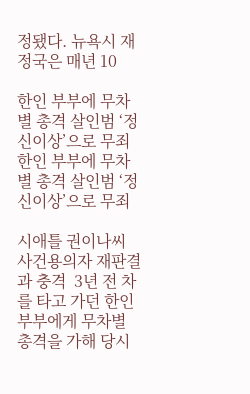정됐다. 뉴욕시 재정국은 매년 10

한인 부부에 무차별 총격 살인범 ‘정신이상’으로 무죄
한인 부부에 무차별 총격 살인범 ‘정신이상’으로 무죄

시애틀 권이나씨 사건용의자 재판결과 충격  3년 전 차를 타고 가던 한인 부부에게 무차별 총격을 가해 당시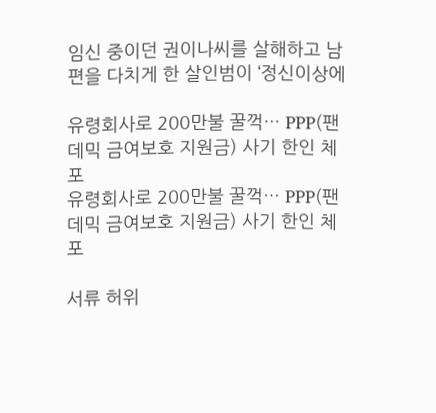임신 중이던 권이나씨를 살해하고 남편을 다치게 한 살인범이 ‘정신이상에

유령회사로 200만불 꿀꺽… PPP(팬데믹 금여보호 지원금) 사기 한인 체포
유령회사로 200만불 꿀꺽… PPP(팬데믹 금여보호 지원금) 사기 한인 체포

서류 허위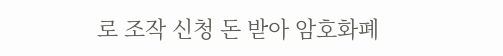로 조작 신청 돈 받아 암호화폐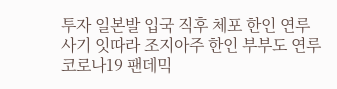투자 일본발 입국 직후 체포 한인 연루 사기 잇따라 조지아주 한인 부부도 연루 코로나19 팬데믹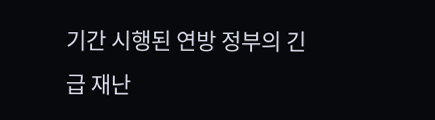기간 시행된 연방 정부의 긴급 재난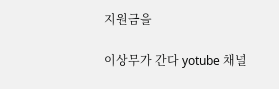지원금을

이상무가 간다 yotube 채널